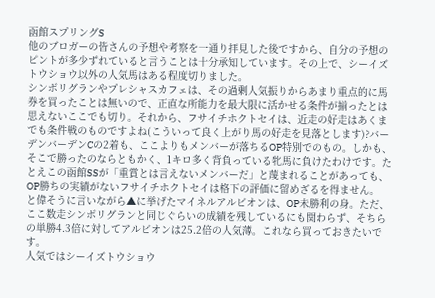函館スプリングS
他のブロガーの皆さんの予想や考察を一通り拝見した後ですから、自分の予想のピントが多少ずれていると言うことは十分承知しています。その上で、シーイズトウショウ以外の人気馬はある程度切りました。
シンボリグランやプレシャスカフェは、その過剰人気振りからあまり重点的に馬券を買ったことは無いので、正直な所能力を最大限に活かせる条件が揃ったとは思えないここでも切り。それから、フサイチホクトセイは、近走の好走はあくまでも条件戦のものですよね(こういって良く上がり馬の好走を見落とします)?バーデンバーデンCの2着も、ここよりもメンバーが落ちるOP特別でのもの。しかも、そこで勝ったのならともかく、1キロ多く背負っている牝馬に負けたわけです。たとえこの函館SSが「重賞とは言えないメンバーだ」と蔑まれることがあっても、OP勝ちの実績がないフサイチホクトセイは格下の評価に留めざるを得ません。
と偉そうに言いながら▲に挙げたマイネルアルビオンは、OP未勝利の身。ただ、ここ数走シンボリグランと同じぐらいの成績を残しているにも関わらず、そちらの単勝4.3倍に対してアルビオンは25.2倍の人気薄。これなら買っておきたいです。
人気ではシーイズトウショウ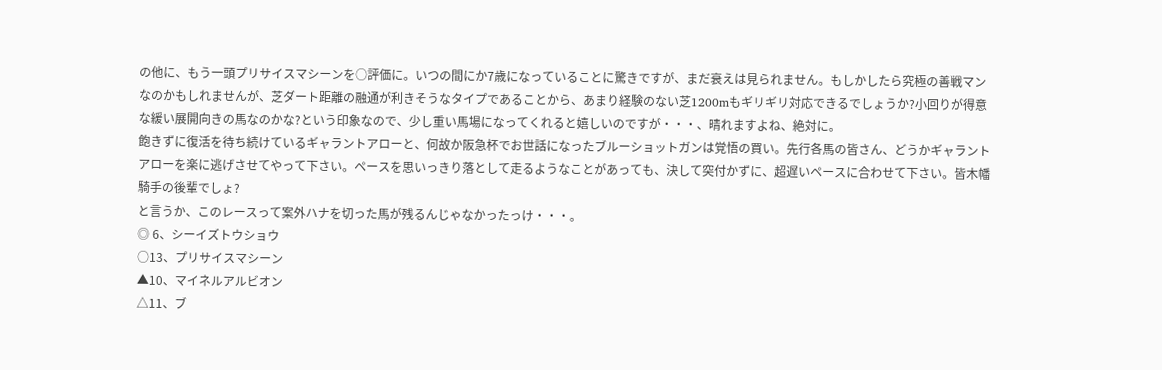の他に、もう一頭プリサイスマシーンを○評価に。いつの間にか7歳になっていることに驚きですが、まだ衰えは見られません。もしかしたら究極の善戦マンなのかもしれませんが、芝ダート距離の融通が利きそうなタイプであることから、あまり経験のない芝1200mもギリギリ対応できるでしょうか?小回りが得意な緩い展開向きの馬なのかな?という印象なので、少し重い馬場になってくれると嬉しいのですが・・・、晴れますよね、絶対に。
飽きずに復活を待ち続けているギャラントアローと、何故か阪急杯でお世話になったブルーショットガンは覚悟の買い。先行各馬の皆さん、どうかギャラントアローを楽に逃げさせてやって下さい。ペースを思いっきり落として走るようなことがあっても、決して突付かずに、超遅いペースに合わせて下さい。皆木幡騎手の後輩でしょ?
と言うか、このレースって案外ハナを切った馬が残るんじゃなかったっけ・・・。
◎ 6、シーイズトウショウ
○13、プリサイスマシーン
▲10、マイネルアルビオン
△11、ブ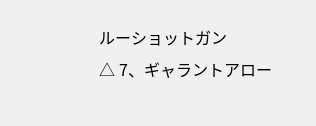ルーショットガン
△ 7、ギャラントアロー